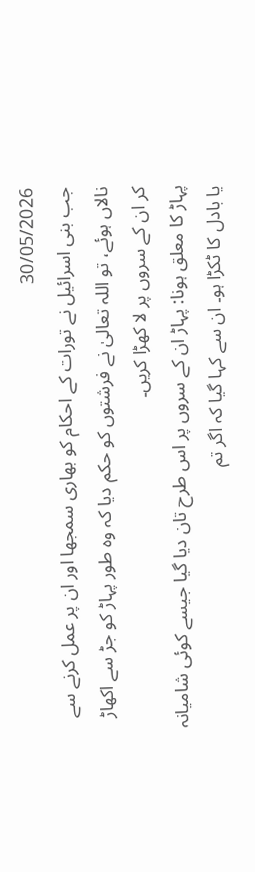30/05/2026
جب بنی اسرائیل نے تورات کے احکام کو بھاری سمجھا اور ان پر عمل کرنے سے نالاں ہوئے، تو اللہ تعالیٰ نے فرشتوں کو حکم دیا کہ وہ طور پہاڑ کو جڑ سے اکھاڑ کر ان کے سروں پر لا کھڑا کریں۔
پہاڑ کا معلق ہونا: پہاڑ ان کے سروں پر اس طرح تان دیا گیا جیسے کوئی شامیانہ یا بادل کا ٹکڑا ہو۔ ان سے کہا گیا کہ اگر تم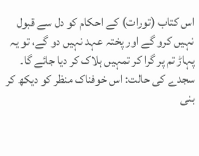اس کتاب (تورات) کے احکام کو دل سے قبول نہیں کرو گے اور پختہ عہد نہیں دو گے، تو یہ پہاڑ تم پر گرا کر تمہیں ہلاک کر دیا جائے گا۔
سجدے کی حالت: اس خوفناک منظر کو دیکھ کر بنی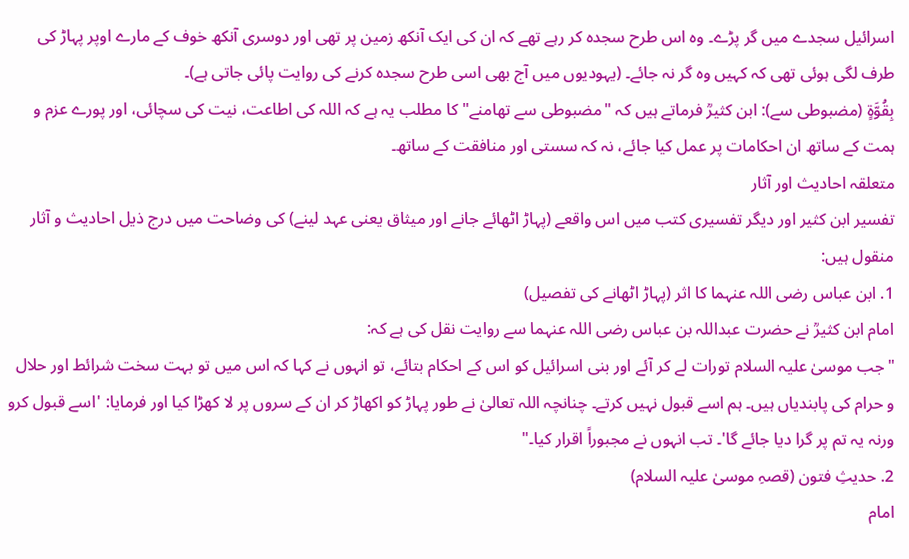اسرائیل سجدے میں گر پڑے۔ وہ اس طرح سجدہ کر رہے تھے کہ ان کی ایک آنکھ زمین پر تھی اور دوسری آنکھ خوف کے مارے اوپر پہاڑ کی طرف لگی ہوئی تھی کہ کہیں وہ گر نہ جائے۔ (یہودیوں میں آج بھی اسی طرح سجدہ کرنے کی روایت پائی جاتی ہے)۔
بِقُوَّةٍ (مضبوطی سے): ابن کثیرؒ فرماتے ہیں کہ "مضبوطی سے تھامنے" کا مطلب یہ ہے کہ اللہ کی اطاعت، نیت کی سچائی، اور پورے عزم و ہمت کے ساتھ ان احکامات پر عمل کیا جائے، نہ کہ سستی اور منافقت کے ساتھ۔
متعلقہ احادیث اور آثار
تفسیر ابن کثیر اور دیگر تفسیری کتب میں اس واقعے (پہاڑ اٹھائے جانے اور میثاق یعنی عہد لینے) کی وضاحت میں درج ذیل احادیث و آثار منقول ہیں:
1. ابن عباس رضی اللہ عنہما کا اثر (پہاڑ اٹھانے کی تفصیل)
امام ابن کثیرؒ نے حضرت عبداللہ بن عباس رضی اللہ عنہما سے روایت نقل کی ہے کہ:
"جب موسیٰ علیہ السلام تورات لے کر آئے اور بنی اسرائیل کو اس کے احکام بتائے، تو انہوں نے کہا کہ اس میں تو بہت سخت شرائط اور حلال و حرام کی پابندیاں ہیں۔ ہم اسے قبول نہیں کرتے۔ چنانچہ اللہ تعالیٰ نے طور پہاڑ کو اکھاڑ کر ان کے سروں پر لا کھڑا کیا اور فرمایا: 'اسے قبول کرو ورنہ یہ تم پر گرا دیا جائے گا'۔ تب انہوں نے مجبوراً اقرار کیا۔"
2. حدیثِ فتون (قصہِ موسیٰ علیہ السلام)
امام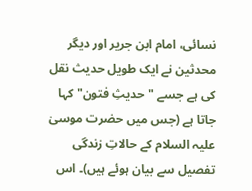نسائی، امام ابن جریر اور دیگر محدثین نے ایک طویل حدیث نقل کی ہے جسے "حدیثِ فتون" کہا جاتا ہے (جس میں حضرت موسیٰ علیہ السلام کے حالاتِ زندگی تفصیل سے بیان ہوئے ہیں)۔ اس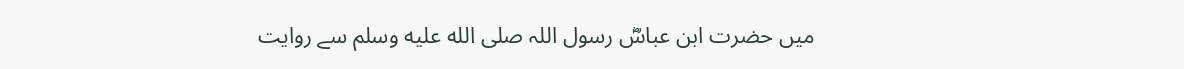میں حضرت ابن عباسؓ رسول اللہ صلى الله عليه وسلم سے روایت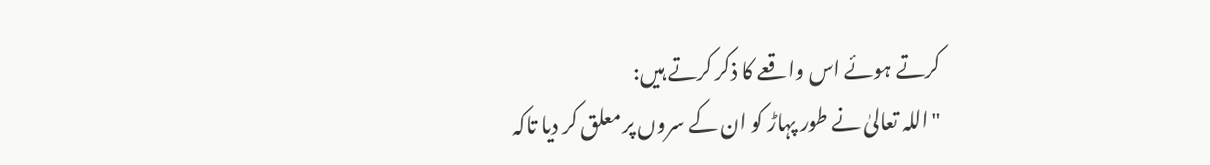کرتے ہوئے اس واقعے کا ذکر کرتے ہیں:
"اللہ تعالیٰ نے طور پہاڑ کو ان کے سروں پر معلق کر دیا تاکہ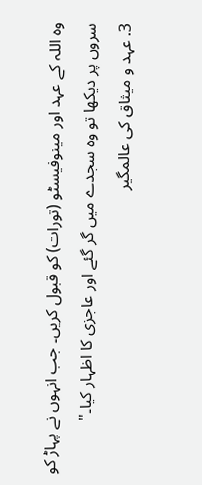وہ اللہ کے عہد اور مینوفیسٹو (تورات) کو قبول کریں۔ جب انہوں نے پہاڑ کو سروں پر دیکھا تو وہ سجدے میں گر گئے اور عاجزی کا اظہار کیا۔"
3. عہد و میثاق کی عالمگیر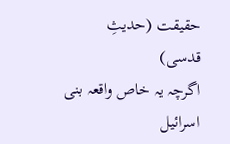حقیقت (حدیثِ قدسی)
اگرچہ یہ خاص واقعہ بنی اسرائیل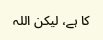کا ہے، لیکن اللہ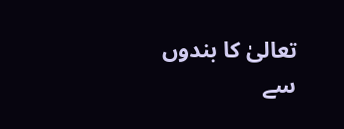تعالیٰ کا بندوں سے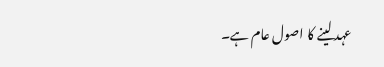عہد لینے کا اصول عام ہے۔